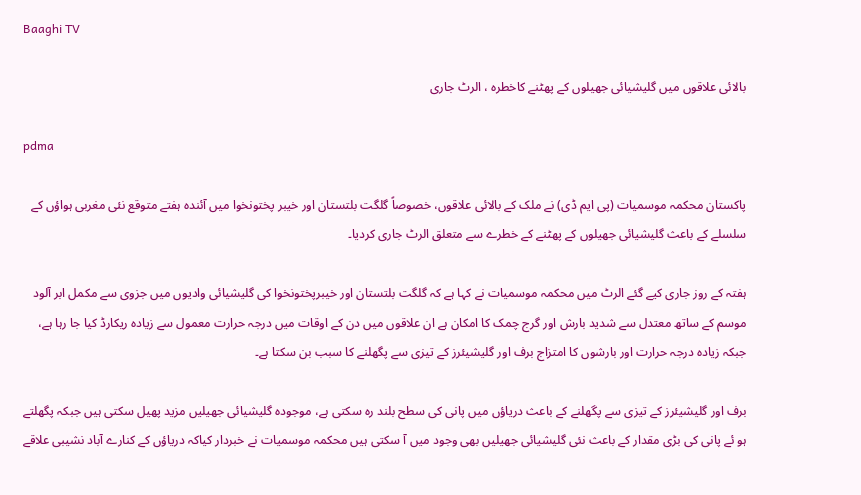Baaghi TV

بالائی علاقوں میں گلیشیائی جھیلوں کے پھٹنے کاخطرہ ، الرٹ جاری

pdma

پاکستان محکمہ موسمیات (پی ایم ڈی) نے ملک کے بالائی علاقوں، خصوصاً گلگت بلتستان اور خیبر پختونخوا میں آئندہ ہفتے متوقع نئی مغربی ہواؤں کے سلسلے کے باعث گلیشیائی جھیلوں کے پھٹنے کے خطرے سے متعلق الرٹ جاری کردیا۔

ہفتہ کے روز جاری کیے گئے الرٹ میں محکمہ موسمیات نے کہا ہے کہ گلگت بلتستان اور خیبرپختونخوا کی گلیشیائی وادیوں میں جزوی سے مکمل ابر آلود موسم کے ساتھ معتدل سے شدید بارش اور گرج چمک کا امکان ہے ان علاقوں میں دن کے اوقات میں درجہ حرارت معمول سے زیادہ ریکارڈ کیا جا رہا ہے، جبکہ زیادہ درجہ حرارت اور بارشوں کا امتزاج برف اور گلیشیئرز کے تیزی سے پگھلنے کا سبب بن سکتا ہے۔

برف اور گلیشیئرز کے تیزی سے پگھلنے کے باعث دریاؤں میں پانی کی سطح بلند رہ سکتی ہے، موجودہ گلیشیائی جھیلیں مزید پھیل سکتی ہیں جبکہ پگھلتے ہو ئے پانی کی بڑی مقدار کے باعث نئی گلیشیائی جھیلیں بھی وجود میں آ سکتی ہیں محکمہ موسمیات نے خبردار کیاکہ دریاؤں کے کنارے آباد نشیبی علاقے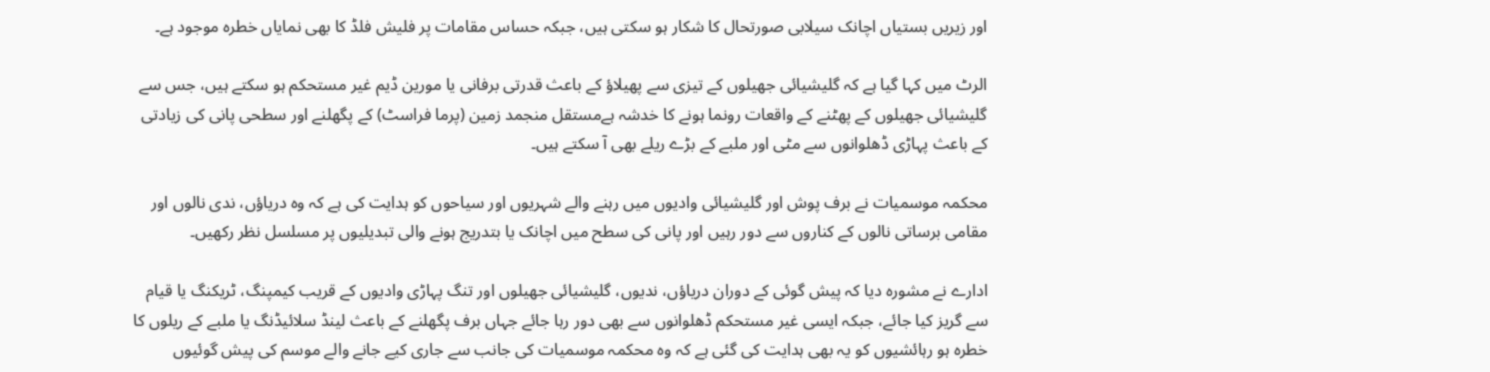اور زیریں بستیاں اچانک سیلابی صورتحال کا شکار ہو سکتی ہیں، جبکہ حساس مقامات پر فلیش فلڈ کا بھی نمایاں خطرہ موجود ہے۔

الرٹ میں کہا گیا ہے کہ گلیشیائی جھیلوں کے تیزی سے پھیلاؤ کے باعث قدرتی برفانی یا مورین ڈیم غیر مستحکم ہو سکتے ہیں، جس سے گلیشیائی جھیلوں کے پھٹنے کے واقعات رونما ہونے کا خدشہ ہےمستقل منجمد زمین (پرما فراسٹ) کے پگھلنے اور سطحی پانی کی زیادتی کے باعث پہاڑی ڈھلوانوں سے مٹی اور ملبے کے بڑے ریلے بھی آ سکتے ہیں۔

محکمہ موسمیات نے برف پوش اور گلیشیائی وادیوں میں رہنے والے شہریوں اور سیاحوں کو ہدایت کی ہے کہ وہ دریاؤں، ندی نالوں اور مقامی برساتی نالوں کے کناروں سے دور رہیں اور پانی کی سطح میں اچانک یا بتدریج ہونے والی تبدیلیوں پر مسلسل نظر رکھیں۔

ادارے نے مشورہ دیا کہ پیش گوئی کے دوران دریاؤں، ندیوں، گلیشیائی جھیلوں اور تنگ پہاڑی وادیوں کے قریب کیمپنگ، ٹریکنگ یا قیام سے گریز کیا جائے، جبکہ ایسی غیر مستحکم ڈھلوانوں سے بھی دور رہا جائے جہاں برف پگھلنے کے باعث لینڈ سلائیڈنگ یا ملبے کے ریلوں کا خطرہ ہو رہائشیوں کو یہ بھی ہدایت کی گئی ہے کہ وہ محکمہ موسمیات کی جانب سے جاری کیے جانے والے موسم کی پیش گوئیوں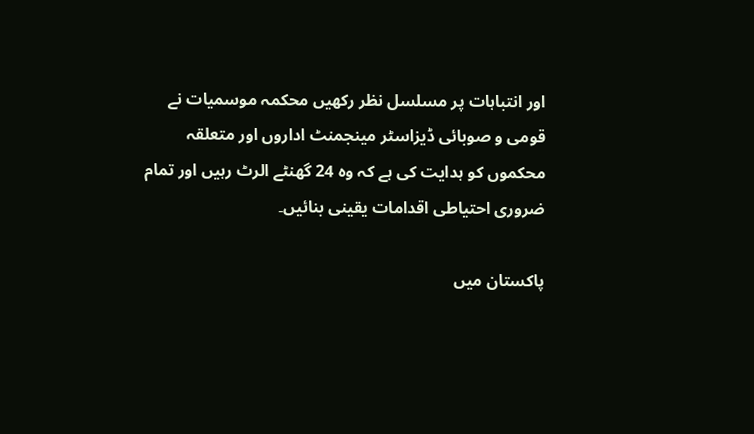اور انتباہات پر مسلسل نظر رکھیں محکمہ موسمیات نے قومی و صوبائی ڈیزاسٹر مینجمنٹ اداروں اور متعلقہ محکموں کو ہدایت کی ہے کہ وہ 24 گھنٹے الرٹ رہیں اور تمام ضروری احتیاطی اقدامات یقینی بنائیں۔

پاکستان میں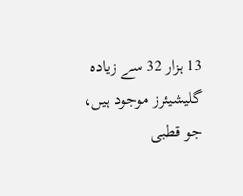13 ہزار 32 سے زیادہ گلیشیئرز موجود ہیں، جو قطبی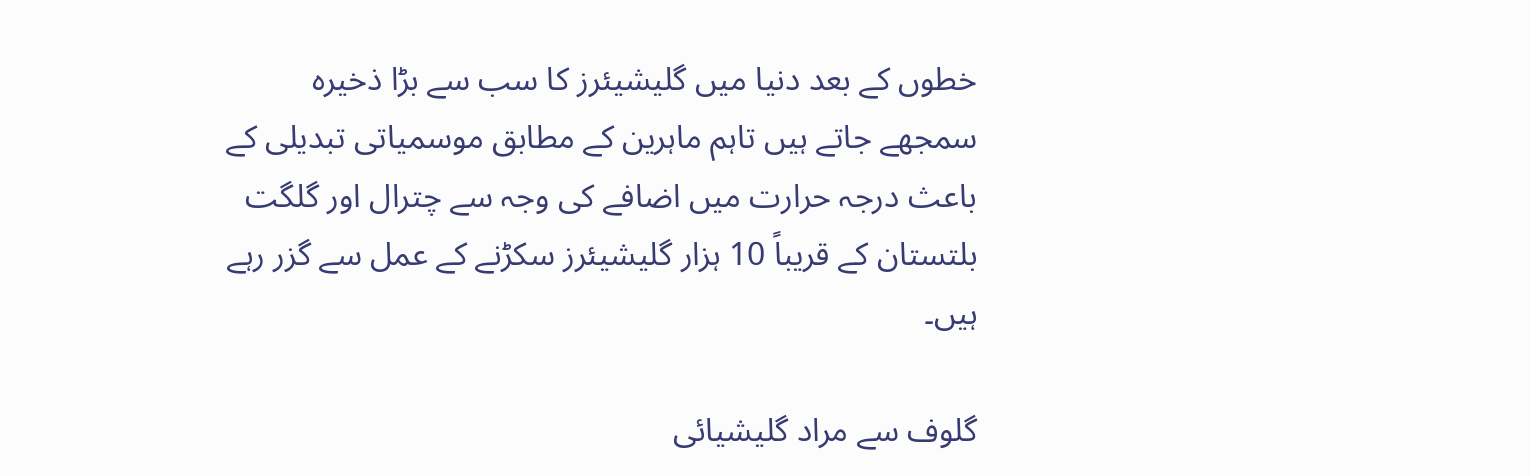خطوں کے بعد دنیا میں گلیشیئرز کا سب سے بڑا ذخیرہ سمجھے جاتے ہیں تاہم ماہرین کے مطابق موسمیاتی تبدیلی کے باعث درجہ حرارت میں اضافے کی وجہ سے چترال اور گلگت بلتستان کے قریباً 10 ہزار گلیشیئرز سکڑنے کے عمل سے گزر رہے ہیں۔

گلوف سے مراد گلیشیائی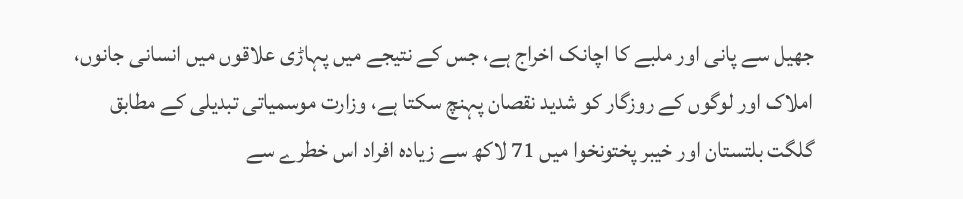جھیل سے پانی اور ملبے کا اچانک اخراج ہے، جس کے نتیجے میں پہاڑی علاقوں میں انسانی جانوں، املاک اور لوگوں کے روزگار کو شدید نقصان پہنچ سکتا ہے، وزارت موسمیاتی تبدیلی کے مطابق گلگت بلتستان اور خیبر پختونخوا میں 71 لاکھ سے زیادہ افراد اس خطرے سے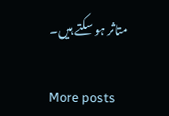متاثر ہو سکتے ہیں۔

More posts